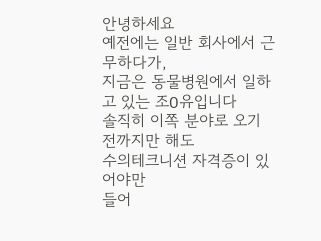안녕하세요
예전에는 일반 회사에서 근무하다가,
지금은 동물병원에서 일하고 있는 조O유입니다
솔직히 이쪽 분야로 오기 전까지만 해도
수의테크니션 자격증이 있어야만
들어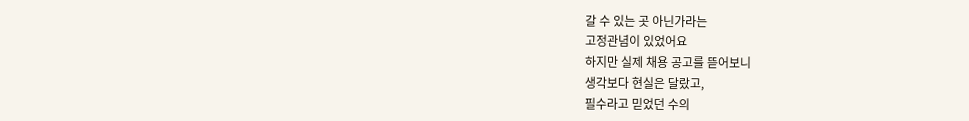갈 수 있는 곳 아닌가라는
고정관념이 있었어요
하지만 실제 채용 공고를 뜯어보니
생각보다 현실은 달랐고,
필수라고 믿었던 수의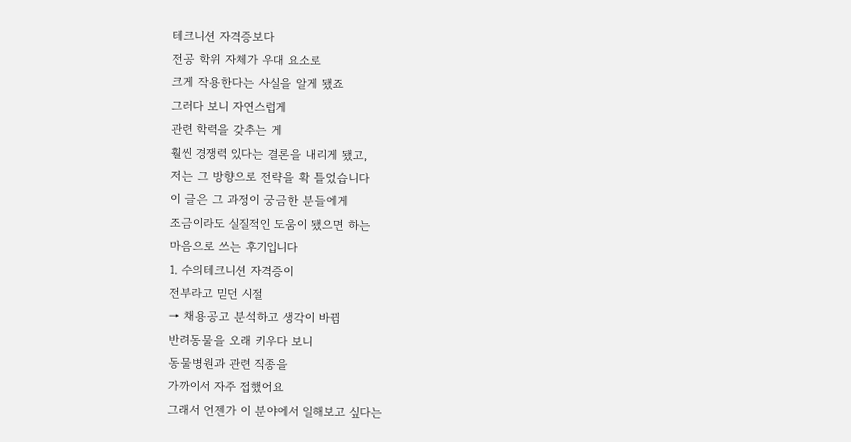테크니션 자격증보다
전공 학위 자체가 우대 요소로
크게 작용한다는 사실을 알게 됐죠
그러다 보니 자연스럽게
관련 학력을 갖추는 게
훨씬 경쟁력 있다는 결론을 내리게 됐고,
저는 그 방향으로 전략을 확 틀었습니다
이 글은 그 과정이 궁금한 분들에게
조금이라도 실질적인 도움이 됐으면 하는
마음으로 쓰는 후기입니다
1. 수의테크니션 자격증이
전부라고 믿던 시절
→ 채용공고 분석하고 생각이 바뀜
반려동물을 오래 키우다 보니
동물병원과 관련 직종을
가까이서 자주 접했어요
그래서 언젠가 이 분야에서 일해보고 싶다는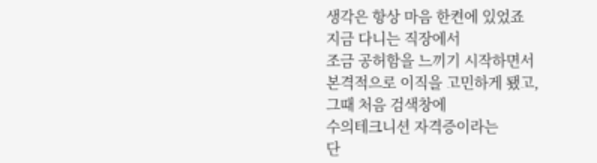생각은 항상 마음 한켠에 있었죠
지금 다니는 직장에서
조금 공허함을 느끼기 시작하면서
본격적으로 이직을 고민하게 됐고,
그때 처음 검색창에
수의테크니션 자격증이라는
단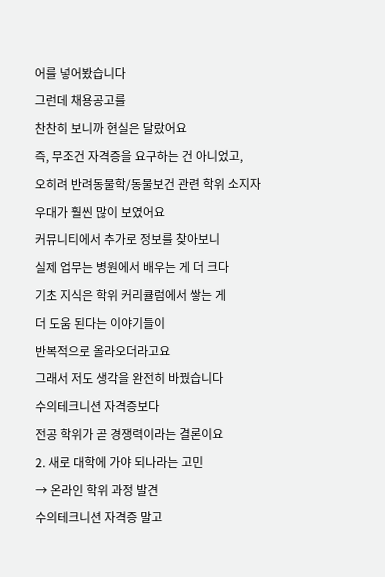어를 넣어봤습니다
그런데 채용공고를
찬찬히 보니까 현실은 달랐어요
즉, 무조건 자격증을 요구하는 건 아니었고,
오히려 반려동물학/동물보건 관련 학위 소지자
우대가 훨씬 많이 보였어요
커뮤니티에서 추가로 정보를 찾아보니
실제 업무는 병원에서 배우는 게 더 크다
기초 지식은 학위 커리큘럼에서 쌓는 게
더 도움 된다는 이야기들이
반복적으로 올라오더라고요
그래서 저도 생각을 완전히 바꿨습니다
수의테크니션 자격증보다
전공 학위가 곧 경쟁력이라는 결론이요
2. 새로 대학에 가야 되나라는 고민
→ 온라인 학위 과정 발견
수의테크니션 자격증 말고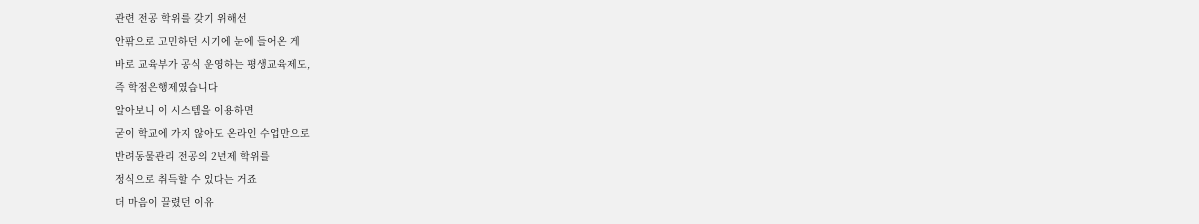관련 전공 학위를 갖기 위해선
안팎으로 고민하던 시기에 눈에 들어온 게
바로 교육부가 공식 운영하는 평생교육제도,
즉 학점은행제였습니다
알아보니 이 시스템을 이용하면
굳이 학교에 가지 않아도 온라인 수업만으로
반려동물관리 전공의 2년제 학위를
정식으로 취득할 수 있다는 거죠
더 마음이 끌렸던 이유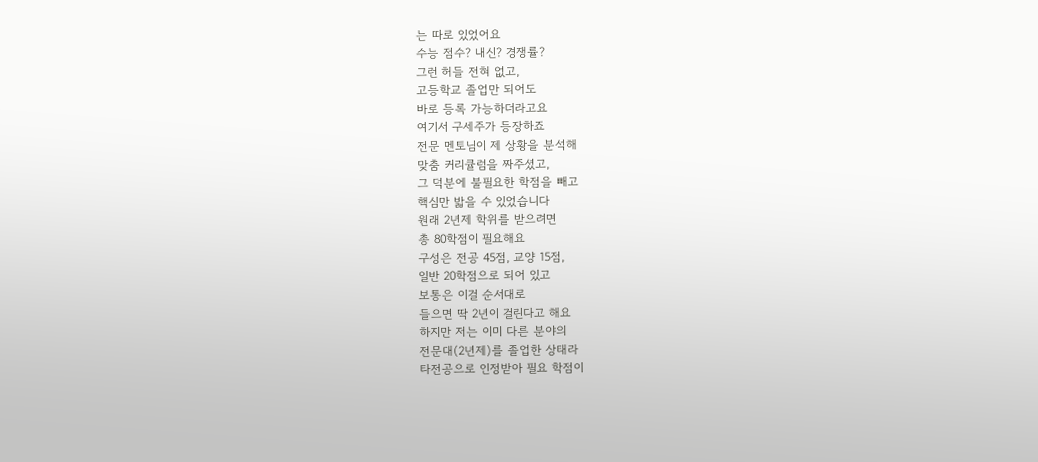는 따로 있었어요
수능 점수? 내신? 경쟁률?
그런 허들 전혀 없고,
고등학교 졸업만 되어도
바로 등록 가능하더라고요
여기서 구세주가 등장하죠
전문 멘토님이 제 상황을 분석해
맞춤 커리큘럼을 짜주셨고,
그 덕분에 불필요한 학점을 빼고
핵심만 밟을 수 있었습니다
원래 2년제 학위를 받으려면
총 80학점이 필요해요
구성은 전공 45점, 교양 15점,
일반 20학점으로 되어 있고
보통은 이걸 순서대로
들으면 딱 2년이 걸린다고 해요
하지만 저는 이미 다른 분야의
전문대(2년제)를 졸업한 상태라
타전공으로 인정받아 필요 학점이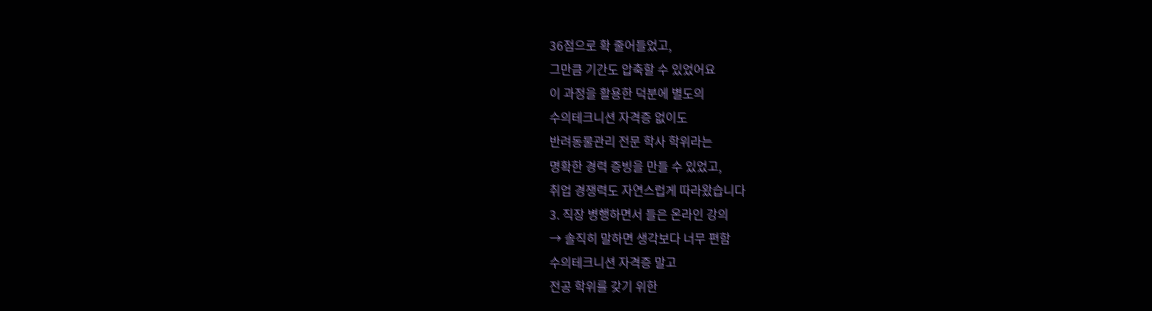36점으로 확 줄어들었고,
그만큼 기간도 압축할 수 있었어요
이 과정을 활용한 덕분에 별도의
수의테크니션 자격증 없이도
반려동물관리 전문 학사 학위라는
명확한 경력 증빙을 만들 수 있었고,
취업 경쟁력도 자연스럽게 따라왔습니다
3. 직장 병행하면서 들은 온라인 강의
→ 솔직히 말하면 생각보다 너무 편함
수의테크니션 자격증 말고
전공 학위를 갖기 위한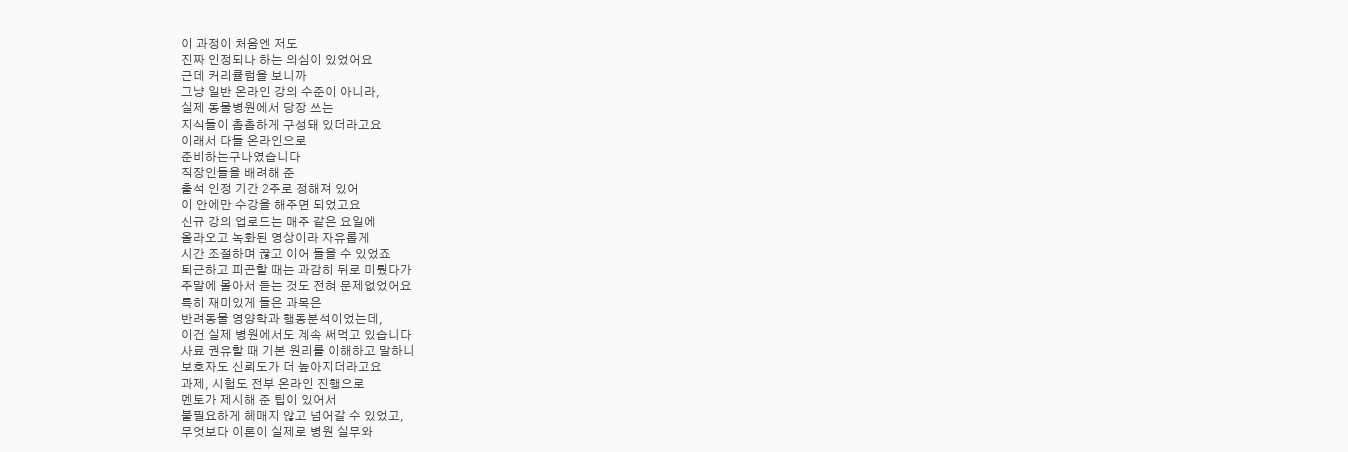이 과정이 처음엔 저도
진짜 인정되나 하는 의심이 있었어요
근데 커리큘럼을 보니까
그냥 일반 온라인 강의 수준이 아니라,
실제 동물병원에서 당장 쓰는
지식들이 촘촘하게 구성돼 있더라고요
이래서 다들 온라인으로
준비하는구나였습니다
직장인들을 배려해 준
출석 인정 기간 2주로 정해져 있어
이 안에만 수강을 해주면 되었고요
신규 강의 업로드는 매주 같은 요일에
올라오고 녹화된 영상이라 자유롭게
시간 조절하며 끊고 이어 들을 수 있었죠
퇴근하고 피곤할 때는 과감히 뒤로 미뤘다가
주말에 몰아서 듣는 것도 전혀 문제없었어요
특히 재미있게 들은 과목은
반려동물 영양학과 행동분석이었는데,
이건 실제 병원에서도 계속 써먹고 있습니다
사료 권유할 때 기본 원리를 이해하고 말하니
보호자도 신뢰도가 더 높아지더라고요
과제, 시험도 전부 온라인 진행으로
멘토가 제시해 준 팁이 있어서
불필요하게 헤매지 않고 넘어갈 수 있었고,
무엇보다 이론이 실제로 병원 실무와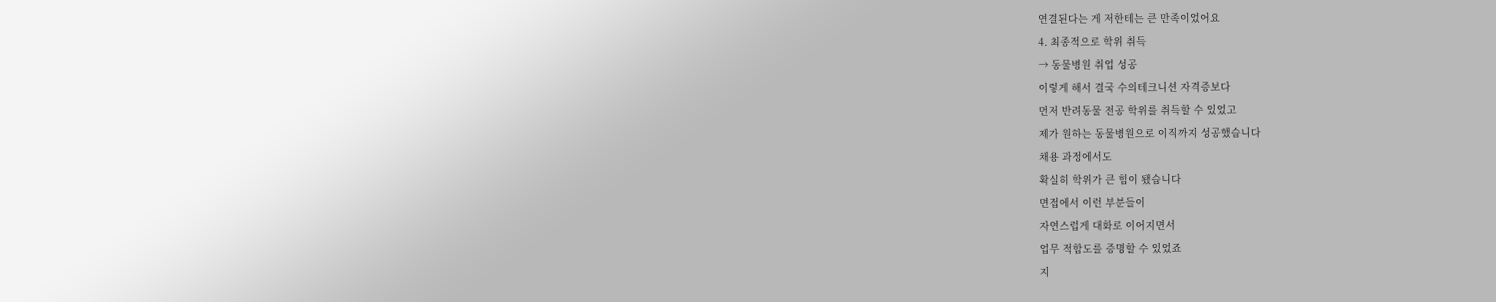연결된다는 게 저한테는 큰 만족이었어요
4. 최종적으로 학위 취득
→ 동물병원 취업 성공
이렇게 해서 결국 수의테크니션 자격증보다
먼저 반려동물 전공 학위를 취득할 수 있었고
제가 원하는 동물병원으로 이직까지 성공했습니다
채용 과정에서도
확실히 학위가 큰 힘이 됐습니다
면접에서 이런 부분들이
자연스럽게 대화로 이어지면서
업무 적합도를 증명할 수 있었죠
지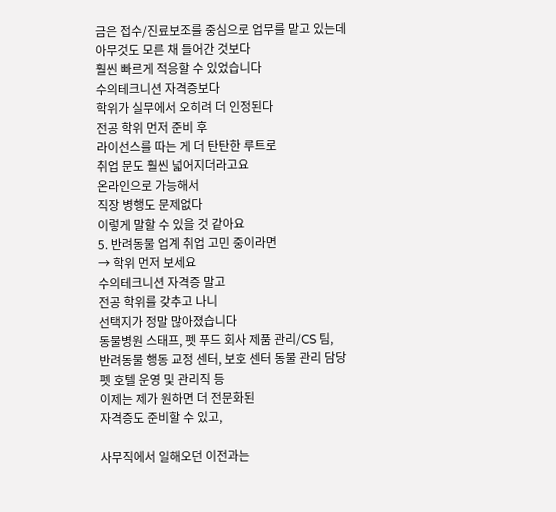금은 접수/진료보조를 중심으로 업무를 맡고 있는데
아무것도 모른 채 들어간 것보다
훨씬 빠르게 적응할 수 있었습니다
수의테크니션 자격증보다
학위가 실무에서 오히려 더 인정된다
전공 학위 먼저 준비 후
라이선스를 따는 게 더 탄탄한 루트로
취업 문도 훨씬 넓어지더라고요
온라인으로 가능해서
직장 병행도 문제없다
이렇게 말할 수 있을 것 같아요
5. 반려동물 업계 취업 고민 중이라면
→ 학위 먼저 보세요
수의테크니션 자격증 말고
전공 학위를 갖추고 나니
선택지가 정말 많아졌습니다
동물병원 스태프, 펫 푸드 회사 제품 관리/CS 팀,
반려동물 행동 교정 센터, 보호 센터 동물 관리 담당
펫 호텔 운영 및 관리직 등
이제는 제가 원하면 더 전문화된
자격증도 준비할 수 있고,

사무직에서 일해오던 이전과는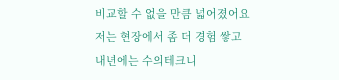비교할 수 없을 만큼 넓어졌어요
저는 현장에서 좀 더 경험 쌓고
내년에는 수의테크니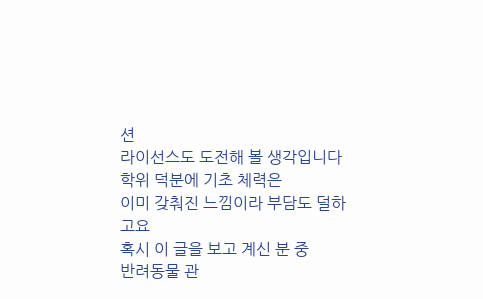션
라이선스도 도전해 볼 생각입니다
학위 덕분에 기초 체력은
이미 갖춰진 느낌이라 부담도 덜하고요
혹시 이 글을 보고 계신 분 중
반려동물 관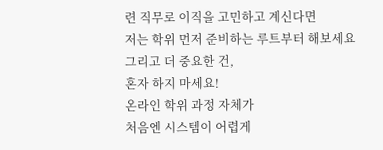련 직무로 이직을 고민하고 계신다면
저는 학위 먼저 준비하는 루트부터 해보세요
그리고 더 중요한 건,
혼자 하지 마세요!
온라인 학위 과정 자체가
처음엔 시스템이 어렵게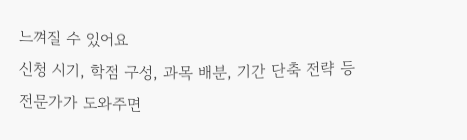느껴질 수 있어요
신청 시기, 학점 구성, 과목 배분, 기간 단축 전략 등
전문가가 도와주면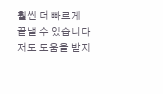훨씬 더 빠르게 끝낼 수 있습니다
저도 도움을 받지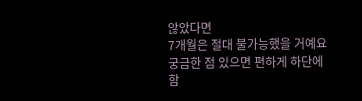않았다면
7개월은 절대 불가능했을 거예요
궁금한 점 있으면 편하게 하단에
함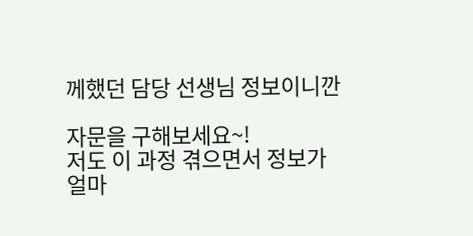께했던 담당 선생님 정보이니깐

자문을 구해보세요~!
저도 이 과정 겪으면서 정보가
얼마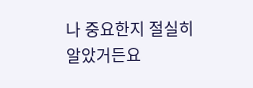나 중요한지 절실히 알았거든요